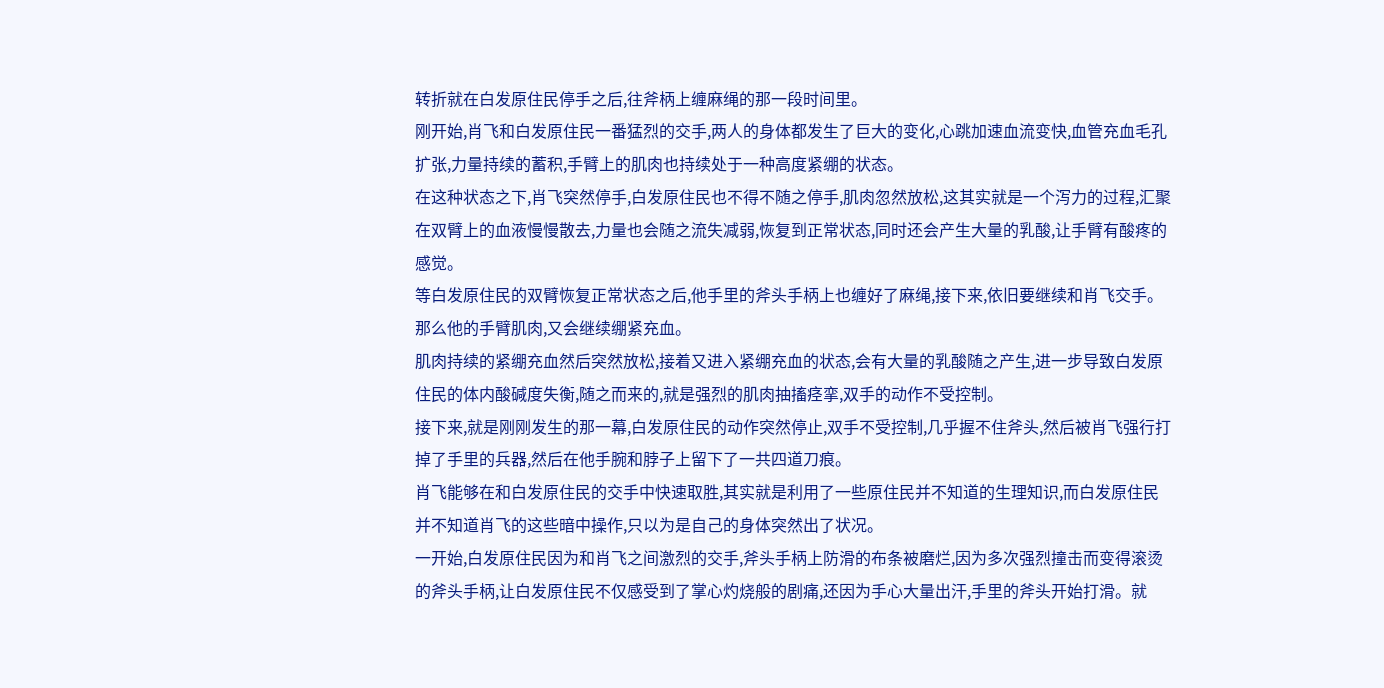转折就在白发原住民停手之后,往斧柄上缠麻绳的那一段时间里。
刚开始,肖飞和白发原住民一番猛烈的交手,两人的身体都发生了巨大的变化,心跳加速血流变快,血管充血毛孔扩张,力量持续的蓄积,手臂上的肌肉也持续处于一种高度紧绷的状态。
在这种状态之下,肖飞突然停手,白发原住民也不得不随之停手,肌肉忽然放松,这其实就是一个泻力的过程,汇聚在双臂上的血液慢慢散去,力量也会随之流失减弱,恢复到正常状态,同时还会产生大量的乳酸,让手臂有酸疼的感觉。
等白发原住民的双臂恢复正常状态之后,他手里的斧头手柄上也缠好了麻绳,接下来,依旧要继续和肖飞交手。那么他的手臂肌肉,又会继续绷紧充血。
肌肉持续的紧绷充血然后突然放松,接着又进入紧绷充血的状态,会有大量的乳酸随之产生,进一步导致白发原住民的体内酸碱度失衡,随之而来的,就是强烈的肌肉抽搐痉挛,双手的动作不受控制。
接下来,就是刚刚发生的那一幕,白发原住民的动作突然停止,双手不受控制,几乎握不住斧头,然后被肖飞强行打掉了手里的兵器,然后在他手腕和脖子上留下了一共四道刀痕。
肖飞能够在和白发原住民的交手中快速取胜,其实就是利用了一些原住民并不知道的生理知识,而白发原住民并不知道肖飞的这些暗中操作,只以为是自己的身体突然出了状况。
一开始,白发原住民因为和肖飞之间激烈的交手,斧头手柄上防滑的布条被磨烂,因为多次强烈撞击而变得滚烫的斧头手柄,让白发原住民不仅感受到了掌心灼烧般的剧痛,还因为手心大量出汗,手里的斧头开始打滑。就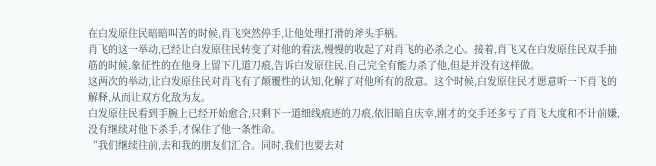在白发原住民暗暗叫苦的时候,肖飞突然停手,让他处理打滑的斧头手柄。
肖飞的这一举动,已经让白发原住民转变了对他的看法,慢慢的收起了对肖飞的必杀之心。接着,肖飞又在白发原住民双手抽筋的时候,象征性的在他身上留下几道刀痕,告诉白发原住民,自己完全有能力杀了他,但是并没有这样做。
这两次的举动,让白发原住民对肖飞有了颠覆性的认知,化解了对他所有的敌意。这个时候,白发原住民才愿意听一下肖飞的解释,从而让双方化敌为友。
白发原住民看到手腕上已经开始愈合,只剩下一道细线痕迹的刀痕,依旧暗自庆幸,刚才的交手还多亏了肖飞大度和不计前嫌,没有继续对他下杀手,才保住了他一条性命。
“我们继续往前,去和我的朋友们汇合。同时,我们也要去对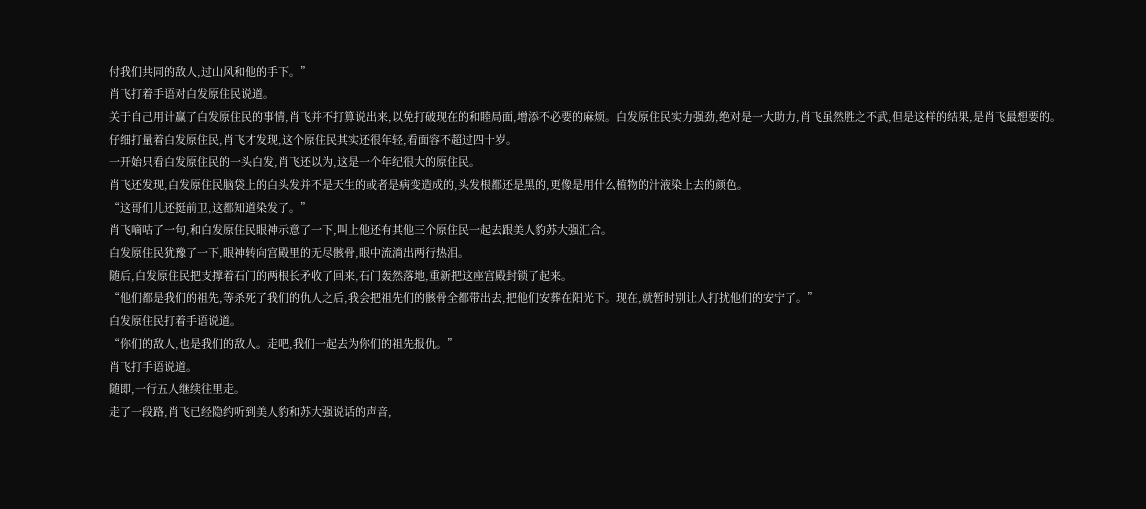付我们共同的敌人,过山风和他的手下。”
肖飞打着手语对白发原住民说道。
关于自己用计赢了白发原住民的事情,肖飞并不打算说出来,以免打破现在的和睦局面,增添不必要的麻烦。白发原住民实力强劲,绝对是一大助力,肖飞虽然胜之不武,但是这样的结果,是肖飞最想要的。
仔细打量着白发原住民,肖飞才发现,这个原住民其实还很年轻,看面容不超过四十岁。
一开始只看白发原住民的一头白发,肖飞还以为,这是一个年纪很大的原住民。
肖飞还发现,白发原住民脑袋上的白头发并不是天生的或者是病变造成的,头发根都还是黑的,更像是用什么植物的汁液染上去的颜色。
“这哥们儿还挺前卫,这都知道染发了。”
肖飞嘀咕了一句,和白发原住民眼神示意了一下,叫上他还有其他三个原住民一起去跟美人豹苏大强汇合。
白发原住民犹豫了一下,眼神转向宫殿里的无尽骸骨,眼中流淌出两行热泪。
随后,白发原住民把支撑着石门的两根长矛收了回来,石门轰然落地,重新把这座宫殿封锁了起来。
“他们都是我们的祖先,等杀死了我们的仇人之后,我会把祖先们的骸骨全都带出去,把他们安葬在阳光下。现在,就暂时别让人打扰他们的安宁了。”
白发原住民打着手语说道。
“你们的敌人,也是我们的敌人。走吧,我们一起去为你们的祖先报仇。”
肖飞打手语说道。
随即,一行五人继续往里走。
走了一段路,肖飞已经隐约听到美人豹和苏大强说话的声音,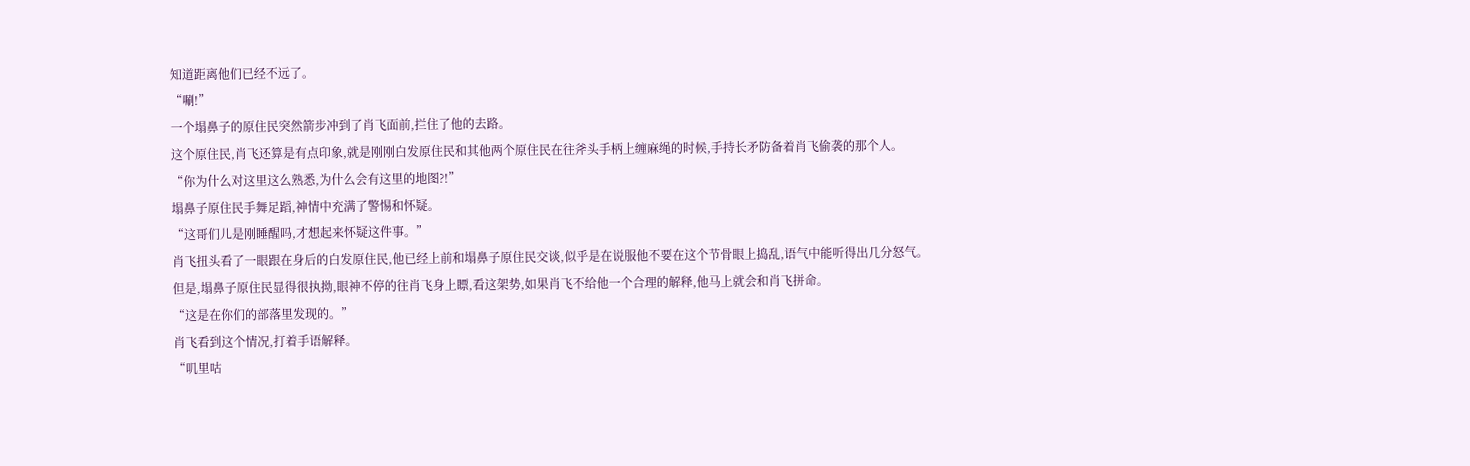知道距离他们已经不远了。
“唰!”
一个塌鼻子的原住民突然箭步冲到了肖飞面前,拦住了他的去路。
这个原住民,肖飞还算是有点印象,就是刚刚白发原住民和其他两个原住民在往斧头手柄上缠麻绳的时候,手持长矛防备着肖飞偷袭的那个人。
“你为什么对这里这么熟悉,为什么会有这里的地图?!”
塌鼻子原住民手舞足蹈,神情中充满了警惕和怀疑。
“这哥们儿是刚睡醒吗,才想起来怀疑这件事。”
肖飞扭头看了一眼跟在身后的白发原住民,他已经上前和塌鼻子原住民交谈,似乎是在说服他不要在这个节骨眼上捣乱,语气中能听得出几分怒气。
但是,塌鼻子原住民显得很执拗,眼神不停的往肖飞身上瞟,看这架势,如果肖飞不给他一个合理的解释,他马上就会和肖飞拼命。
“这是在你们的部落里发现的。”
肖飞看到这个情况,打着手语解释。
“叽里咕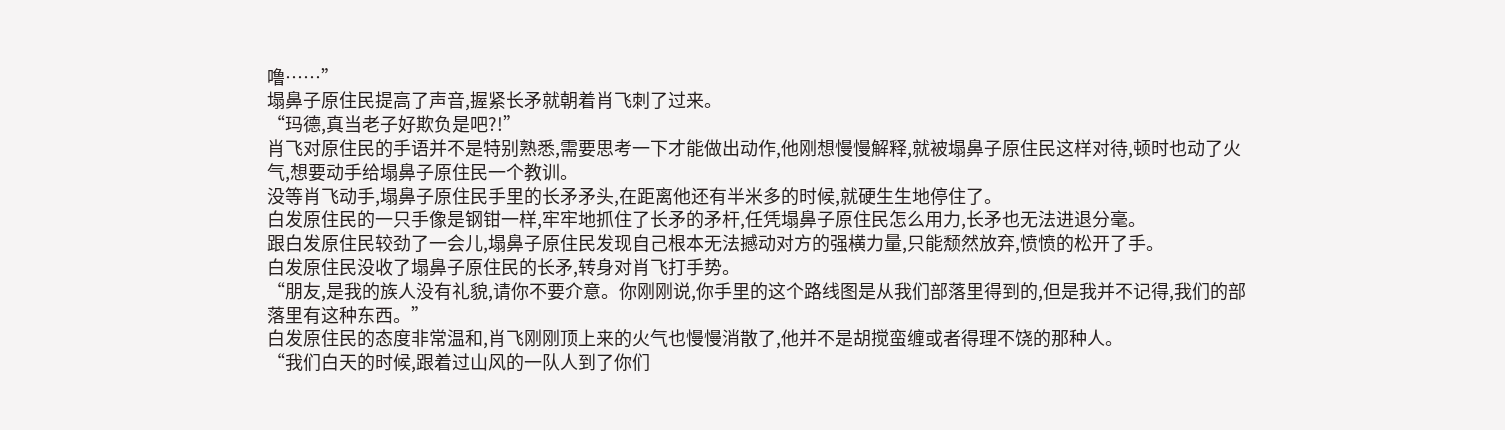噜……”
塌鼻子原住民提高了声音,握紧长矛就朝着肖飞刺了过来。
“玛德,真当老子好欺负是吧?!”
肖飞对原住民的手语并不是特别熟悉,需要思考一下才能做出动作,他刚想慢慢解释,就被塌鼻子原住民这样对待,顿时也动了火气,想要动手给塌鼻子原住民一个教训。
没等肖飞动手,塌鼻子原住民手里的长矛矛头,在距离他还有半米多的时候,就硬生生地停住了。
白发原住民的一只手像是钢钳一样,牢牢地抓住了长矛的矛杆,任凭塌鼻子原住民怎么用力,长矛也无法进退分毫。
跟白发原住民较劲了一会儿,塌鼻子原住民发现自己根本无法撼动对方的强横力量,只能颓然放弃,愤愤的松开了手。
白发原住民没收了塌鼻子原住民的长矛,转身对肖飞打手势。
“朋友,是我的族人没有礼貌,请你不要介意。你刚刚说,你手里的这个路线图是从我们部落里得到的,但是我并不记得,我们的部落里有这种东西。”
白发原住民的态度非常温和,肖飞刚刚顶上来的火气也慢慢消散了,他并不是胡搅蛮缠或者得理不饶的那种人。
“我们白天的时候,跟着过山风的一队人到了你们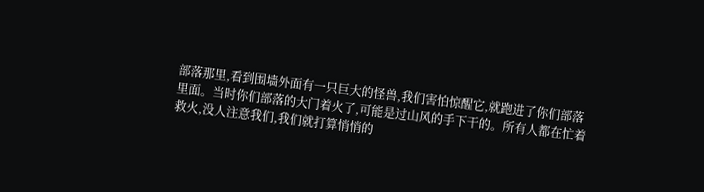部落那里,看到围墙外面有一只巨大的怪兽,我们害怕惊醒它,就跑进了你们部落里面。当时你们部落的大门着火了,可能是过山风的手下干的。所有人都在忙着救火,没人注意我们,我们就打算悄悄的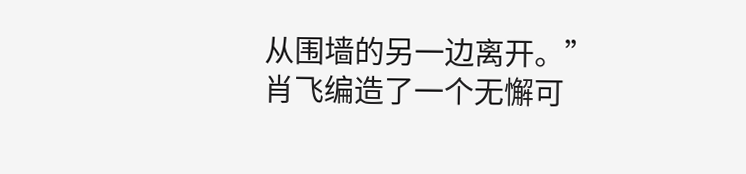从围墙的另一边离开。”
肖飞编造了一个无懈可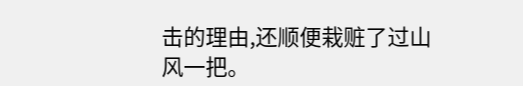击的理由,还顺便栽赃了过山风一把。